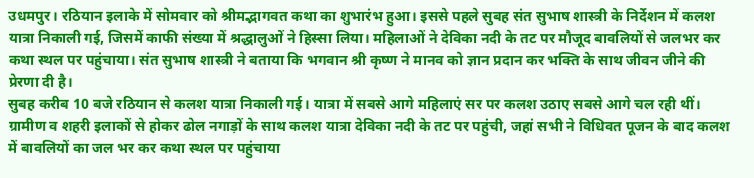उधमपुर। रठियान इलाके में सोमवार को श्रीमद्भागवत कथा का शुभारंभ हुआ। इससे पहले सुबह संत सुभाष शास्त्री के निर्देशन में कलश यात्रा निकाली गई, जिसमें काफी संख्या में श्रद्धालुओं ने हिस्सा लिया। महिलाओं ने देविका नदी के तट पर मौजूद बावलियों से जलभर कर कथा स्थल पर पहुंचाया। संत सुभाष शास्त्री ने बताया कि भगवान श्री कृष्ण ने मानव को ज्ञान प्रदान कर भक्ति के साथ जीवन जीने की प्रेरणा दी है।
सुबह करीब 10 बजे रठियान से कलश यात्रा निकाली गई। यात्रा में सबसे आगे महिलाएं सर पर कलश उठाए सबसे आगे चल रही थीं। ग्रामीण व शहरी इलाकों से होकर ढोल नगाड़ों के साथ कलश यात्रा देविका नदी के तट पर पहुंची, जहां सभी ने विधिवत पूजन के बाद कलश में बावलियों का जल भर कर कथा स्थल पर पहुंचाया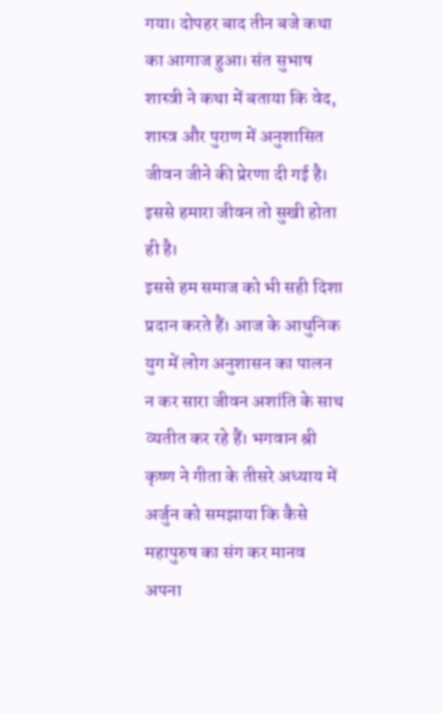गया। दोपहर बाद तीन बजे कथा का आगाज हुआ। संत सुभाष शास्त्री ने कथा में बताया कि वेद, शास्त्र और पुराण में अनुशासित जीवन जीने की प्रेरणा दी गई है। इससे हमारा जीवन तो सुखी होता ही है।
इससे हम समाज को भी सही दिशा प्रदान करते हैं। आज के आधुनिक युग में लोग अनुशासन का पालन न कर सारा जीवन अशांति के साथ व्यतीत कर रहे हैं। भगवान श्री कृष्ण ने गीता के तीसरे अध्याय में अर्जुन को समझाया कि कैसे महापुरुष का संग कर मानव अपना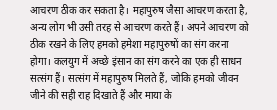आचरण ठीक कर सकता है। महापुरुष जैसा आचरण करता है, अन्य लोग भी उसी तरह से आचरण करते हैं। अपने आचरण को ठीक रखने के लिए हमको हमेशा महापुरुषों का संग करना होगा। कलयुग में अच्छे इंसान का संग करने का एक ही साधन सत्संग हैं। सत्संग में महापुरुष मिलते हैं, जोकि हमको जीवन जीने की सही राह दिखाते हैं और माया के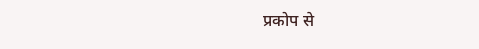प्रकोप से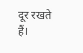दूर रखते हैं।